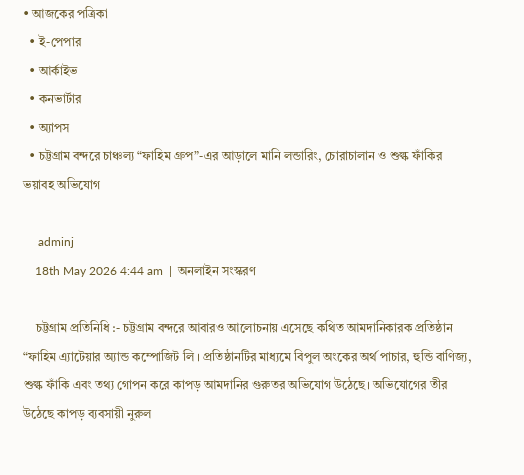• আজকের পত্রিকা
  • ই-পেপার
  • আর্কাইভ
  • কনভার্টার
  • অ্যাপস
  • চট্টগ্রাম বন্দরে চাঞ্চল্য “ফাহিম গ্রুপ”-এর আড়ালে মানি লন্ডারিং, চোরাচালান ও শুল্ক ফাঁকির ভয়াবহ অভিযোগ

     adminj
    18th May 2026 4:44 am  |  অনলাইন সংস্করণ

    চট্টগ্রাম প্রতিনিধি :- চট্টগ্রাম বন্দরে আবারও আলোচনায় এসেছে কথিত আমদানিকারক প্রতিষ্ঠান “ফাহিম এ্যাটেয়ার অ্যান্ড কম্পোজিট লি । প্রতিষ্ঠানটির মাধ্যমে বিপুল অংকের অর্থ পাচার, হুন্ডি বাণিজ্য, শুল্ক ফাঁকি এবং তথ্য গোপন করে কাপড় আমদানির গুরুতর অভিযোগ উঠেছে। অভিযোগের তীর উঠেছে কাপড় ব্যবসায়ী নুরুল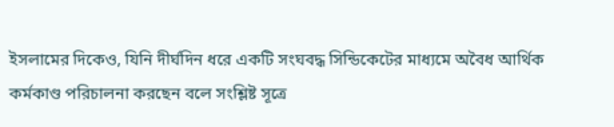ইসলামের দিকেও, যিনি দীর্ঘদিন ধরে একটি সংঘবদ্ধ সিন্ডিকেটের মাধ্যমে অবৈধ আর্থিক কর্মকাণ্ড পরিচালনা করছেন বলে সংশ্লিষ্ট সূত্রে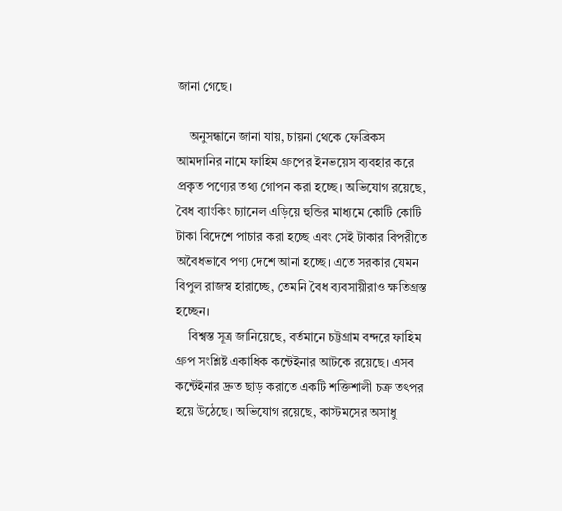জানা গেছে।

    অনুসন্ধানে জানা যায়, চায়না থেকে ফেব্রিকস আমদানির নামে ফাহিম গ্রুপের ইনভয়েস ব্যবহার করে প্রকৃত পণ্যের তথ্য গোপন করা হচ্ছে। অভিযোগ রয়েছে, বৈধ ব্যাংকিং চ্যানেল এড়িয়ে হুন্ডির মাধ্যমে কোটি কোটি টাকা বিদেশে পাচার করা হচ্ছে এবং সেই টাকার বিপরীতে অবৈধভাবে পণ্য দেশে আনা হচ্ছে। এতে সরকার যেমন বিপুল রাজস্ব হারাচ্ছে, তেমনি বৈধ ব্যবসায়ীরাও ক্ষতিগ্রস্ত হচ্ছেন।
    বিশ্বস্ত সূত্র জানিয়েছে, বর্তমানে চট্টগ্রাম বন্দরে ফাহিম গ্রুপ সংশ্লিষ্ট একাধিক কন্টেইনার আটকে রয়েছে। এসব কন্টেইনার দ্রুত ছাড় করাতে একটি শক্তিশালী চক্র তৎপর হয়ে উঠেছে। অভিযোগ রয়েছে, কাস্টমসের অসাধু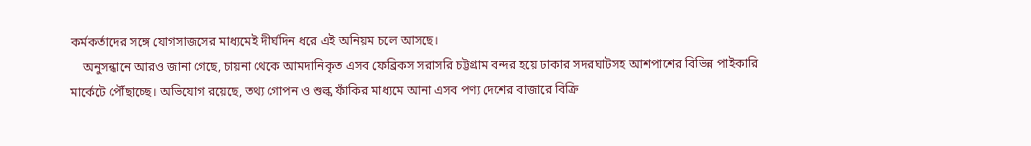কর্মকর্তাদের সঙ্গে যোগসাজসের মাধ্যমেই দীর্ঘদিন ধরে এই অনিয়ম চলে আসছে।
    অনুসন্ধানে আরও জানা গেছে, চায়না থেকে আমদানিকৃত এসব ফেব্রিকস সরাসরি চট্টগ্রাম বন্দর হয়ে ঢাকার সদরঘাটসহ আশপাশের বিভিন্ন পাইকারি মার্কেটে পৌঁছাচ্ছে। অভিযোগ রয়েছে, তথ্য গোপন ও শুল্ক ফাঁকির মাধ্যমে আনা এসব পণ্য দেশের বাজারে বিক্রি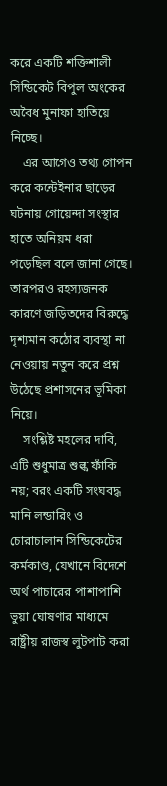করে একটি শক্তিশালী সিন্ডিকেট বিপুল অংকের অবৈধ মুনাফা হাতিয়ে নিচ্ছে।
    এর আগেও তথ্য গোপন করে কন্টেইনার ছাড়ের ঘটনায় গোয়েন্দা সংস্থার হাতে অনিয়ম ধরা পড়েছিল বলে জানা গেছে। তারপরও রহস্যজনক কারণে জড়িতদের বিরুদ্ধে দৃশ্যমান কঠোর ব্যবস্থা না নেওয়ায় নতুন করে প্রশ্ন উঠেছে প্রশাসনের ভূমিকা নিয়ে।
    সংশ্লিষ্ট মহলের দাবি, এটি শুধুমাত্র শুল্ক ফাঁকি নয়; বরং একটি সংঘবদ্ধ মানি লন্ডারিং ও চোরাচালান সিন্ডিকেটের কর্মকাণ্ড, যেখানে বিদেশে অর্থ পাচারের পাশাপাশি ভুয়া ঘোষণার মাধ্যমে রাষ্ট্রীয় রাজস্ব লুটপাট করা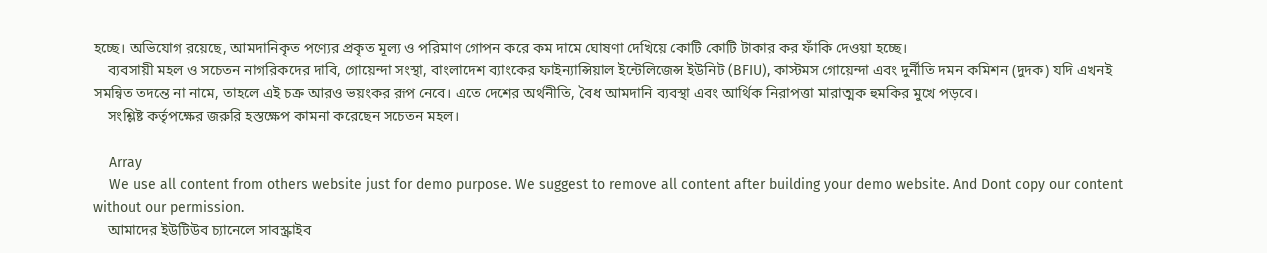হচ্ছে। অভিযোগ রয়েছে, আমদানিকৃত পণ্যের প্রকৃত মূল্য ও পরিমাণ গোপন করে কম দামে ঘোষণা দেখিয়ে কোটি কোটি টাকার কর ফাঁকি দেওয়া হচ্ছে।
    ব্যবসায়ী মহল ও সচেতন নাগরিকদের দাবি, গোয়েন্দা সংস্থা, বাংলাদেশ ব্যাংকের ফাইন্যান্সিয়াল ইন্টেলিজেন্স ইউনিট (BFIU), কাস্টমস গোয়েন্দা এবং দুর্নীতি দমন কমিশন (দুদক) যদি এখনই সমন্বিত তদন্তে না নামে, তাহলে এই চক্র আরও ভয়ংকর রূপ নেবে। এতে দেশের অর্থনীতি, বৈধ আমদানি ব্যবস্থা এবং আর্থিক নিরাপত্তা মারাত্মক হুমকির মুখে পড়বে।
    সংশ্লিষ্ট কর্তৃপক্ষের জরুরি হস্তক্ষেপ কামনা করেছেন সচেতন মহল।

    Array
    We use all content from others website just for demo purpose. We suggest to remove all content after building your demo website. And Dont copy our content without our permission.
    আমাদের ইউটিউব চ্যানেলে সাবস্ক্রাইব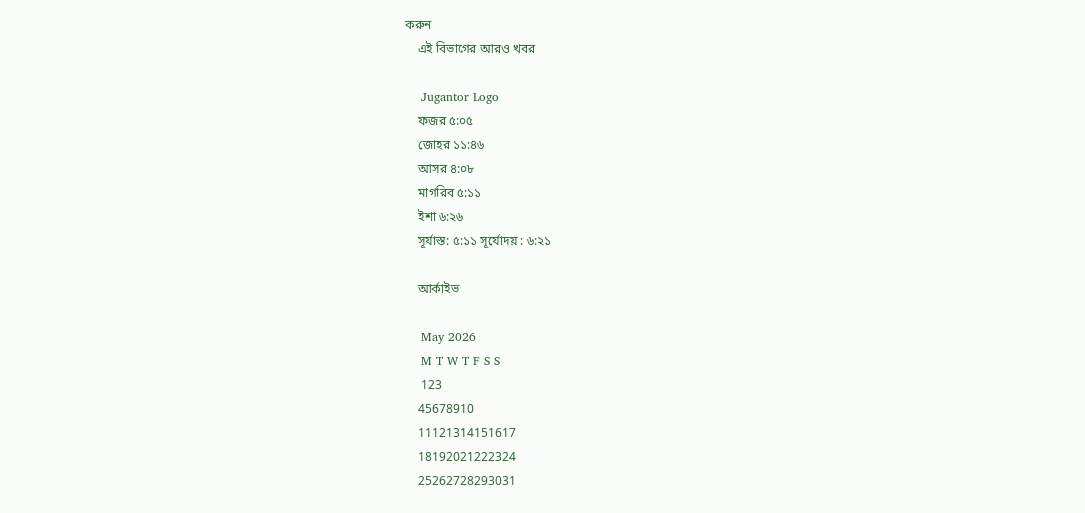করুন
    এই বিভাগের আরও খবর

    Jugantor Logo
    ফজর ৫:০৫
    জোহর ১১:৪৬
    আসর ৪:০৮
    মাগরিব ৫:১১
    ইশা ৬:২৬
    সূর্যাস্ত: ৫:১১ সূর্যোদয় : ৬:২১

    আর্কাইভ

    May 2026
    M T W T F S S
     123
    45678910
    11121314151617
    18192021222324
    25262728293031